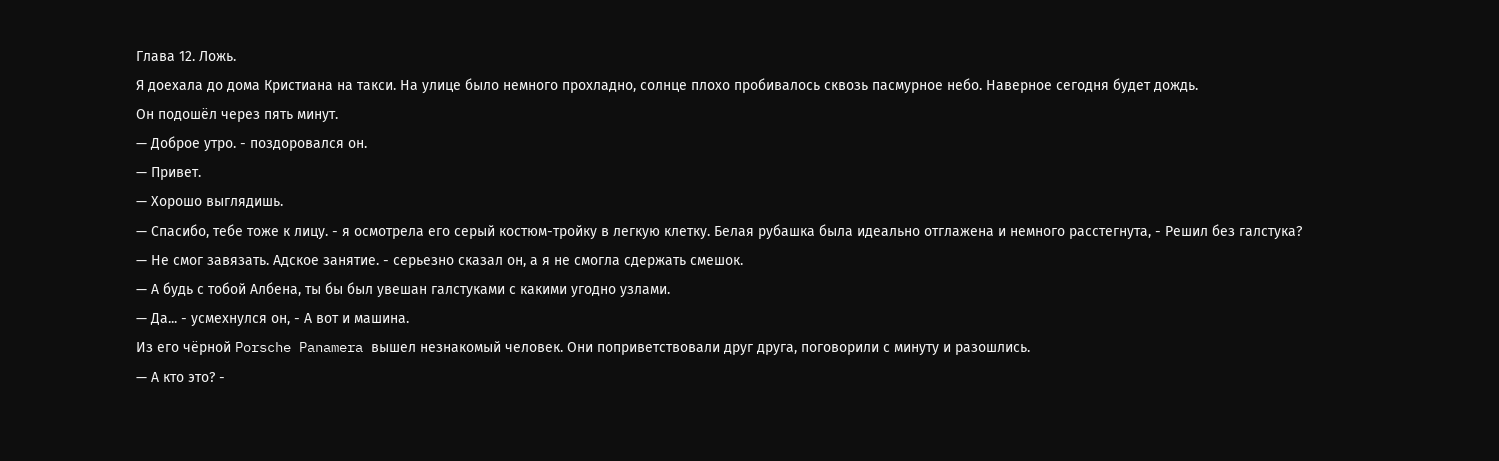Глава 12. Ложь.
Я доехала до дома Кристиана на такси. На улице было немного прохладно, солнце плохо пробивалось сквозь пасмурное небо. Наверное сегодня будет дождь.
Он подошёл через пять минут.
— Доброе утро. - поздоровался он.
— Привет.
— Хорошо выглядишь.
— Спасибо, тебе тоже к лицу. - я осмотрела его серый костюм-тройку в легкую клетку. Белая рубашка была идеально отглажена и немного расстегнута, - Решил без галстука?
— Не смог завязать. Адское занятие. - серьезно сказал он, а я не смогла сдержать смешок.
— А будь с тобой Албена, ты бы был увешан галстуками с какими угодно узлами.
— Да... - усмехнулся он, - А вот и машина.
Из его чёрной Porsche Panamera вышел незнакомый человек. Они поприветствовали друг друга, поговорили с минуту и разошлись.
— А кто это? -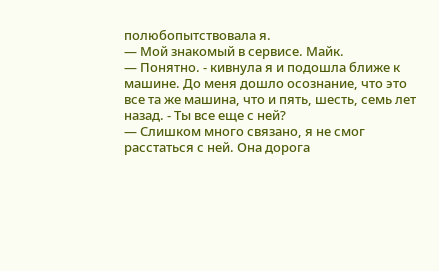полюбопытствовала я.
— Мой знакомый в сервисе. Майк.
— Понятно. - кивнула я и подошла ближе к машине. До меня дошло осознание, что это все та же машина, что и пять, шесть, семь лет назад. - Ты все еще с ней?
— Слишком много связано, я не смог расстаться с ней. Она дорога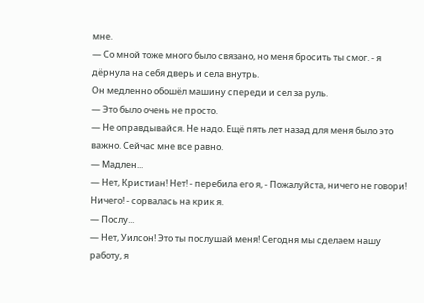мне.
— Со мной тоже много было связано, но меня бросить ты смог. - я дёрнула на себя дверь и села внутрь.
Он медленно обошёл машину спереди и сел за руль.
— Это было очень не просто.
— Не оправдывайся. Не надо. Ещё пять лет назад для меня было это важно. Сейчас мне все равно.
— Мадлен...
— Нет, Кристиан! Нет! - перебила его я, - Пожалуйста, ничего не говори! Ничего! - сорвалась на крик я.
— Послу...
— Нет, Уилсон! Это ты послушай меня! Сегодня мы сделаем нашу работу, я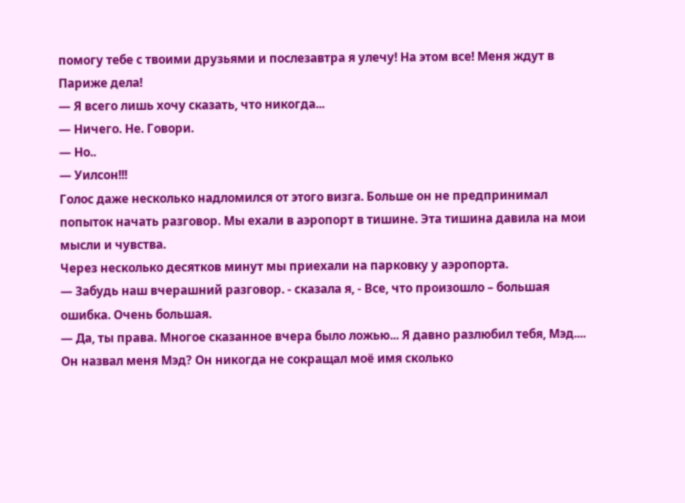помогу тебе с твоими друзьями и послезавтра я улечу! На этом все! Меня ждут в Париже дела!
— Я всего лишь хочу сказать, что никогда...
— Ничего. Не. Говори.
— Но..
— Уилсон!!!
Голос даже несколько надломился от этого визга. Больше он не предпринимал попыток начать разговор. Мы ехали в аэропорт в тишине. Эта тишина давила на мои мысли и чувства.
Через несколько десятков минут мы приехали на парковку у аэропорта.
— Забудь наш вчерашний разговор. - сказала я, - Все, что произошло – большая ошибка. Очень большая.
— Да, ты права. Многое сказанное вчера было ложью... Я давно разлюбил тебя, Мэд....
Он назвал меня Мэд? Он никогда не сокращал моё имя сколько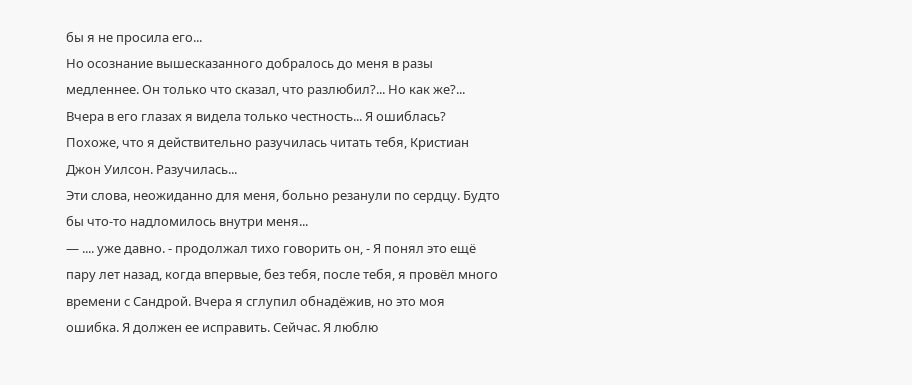бы я не просила его...
Но осознание вышесказанного добралось до меня в разы медленнее. Он только что сказал, что разлюбил?... Но как же?... Вчера в его глазах я видела только честность... Я ошиблась? Похоже, что я действительно разучилась читать тебя, Кристиан Джон Уилсон. Разучилась...
Эти слова, неожиданно для меня, больно резанули по сердцу. Будто бы что-то надломилось внутри меня...
— .... уже давно. - продолжал тихо говорить он, - Я понял это ещё пару лет назад, когда впервые, без тебя, после тебя, я провёл много времени с Сандрой. Вчера я сглупил обнадёжив, но это моя ошибка. Я должен ее исправить. Сейчас. Я люблю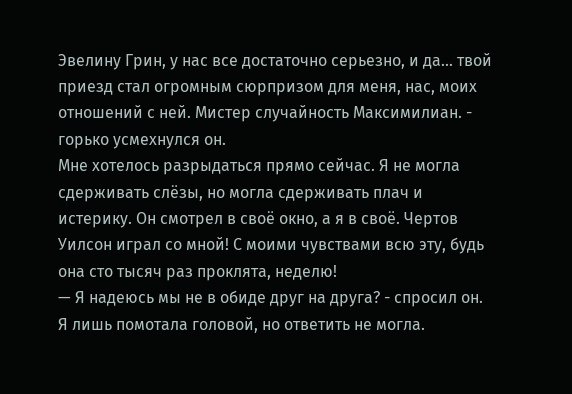Эвелину Грин, у нас все достаточно серьезно, и да... твой приезд стал огромным сюрпризом для меня, нас, моих отношений с ней. Мистер случайность Максимилиан. - горько усмехнулся он.
Мне хотелось разрыдаться прямо сейчас. Я не могла сдерживать слёзы, но могла сдерживать плач и истерику. Он смотрел в своё окно, а я в своё. Чертов Уилсон играл со мной! С моими чувствами всю эту, будь она сто тысяч раз проклята, неделю!
— Я надеюсь мы не в обиде друг на друга? - спросил он.
Я лишь помотала головой, но ответить не могла.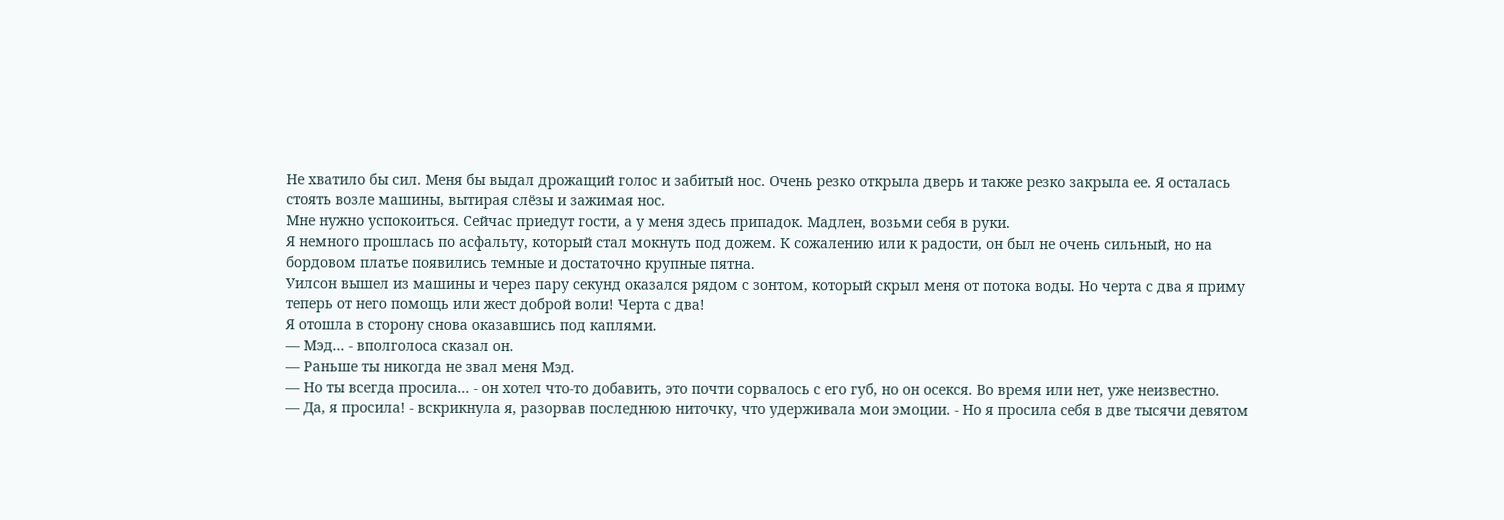Не хватило бы сил. Меня бы выдал дрожащий голос и забитый нос. Очень резко открыла дверь и также резко закрыла ее. Я осталась стоять возле машины, вытирая слёзы и зажимая нос.
Мне нужно успокоиться. Сейчас приедут гости, а у меня здесь припадок. Мадлен, возьми себя в руки.
Я немного прошлась по асфальту, который стал мокнуть под дожем. К сожалению или к радости, он был не очень сильный, но на бордовом платье появились темные и достаточно крупные пятна.
Уилсон вышел из машины и через пару секунд оказался рядом с зонтом, который скрыл меня от потока воды. Но черта с два я приму теперь от него помощь или жест доброй воли! Черта с два!
Я отошла в сторону снова оказавшись под каплями.
— Мэд... - вполголоса сказал он.
— Раньше ты никогда не звал меня Мэд.
— Но ты всегда просила... - он хотел что-то добавить, это почти сорвалось с его губ, но он осекся. Во время или нет, уже неизвестно.
— Да, я просила! - вскрикнула я, разорвав последнюю ниточку, что удерживала мои эмоции. - Но я просила себя в две тысячи девятом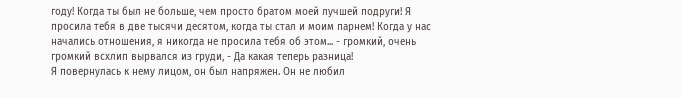году! Когда ты был не больше, чем просто братом моей лучшей подруги! Я просила тебя в две тысячи десятом, когда ты стал и моим парнем! Когда у нас начались отношения, я никогда не просила тебя об этом... - громкий, очень громкий всхлип вырвался из груди, - Да какая теперь разница!
Я повернулась к нему лицом, он был напряжен. Он не любил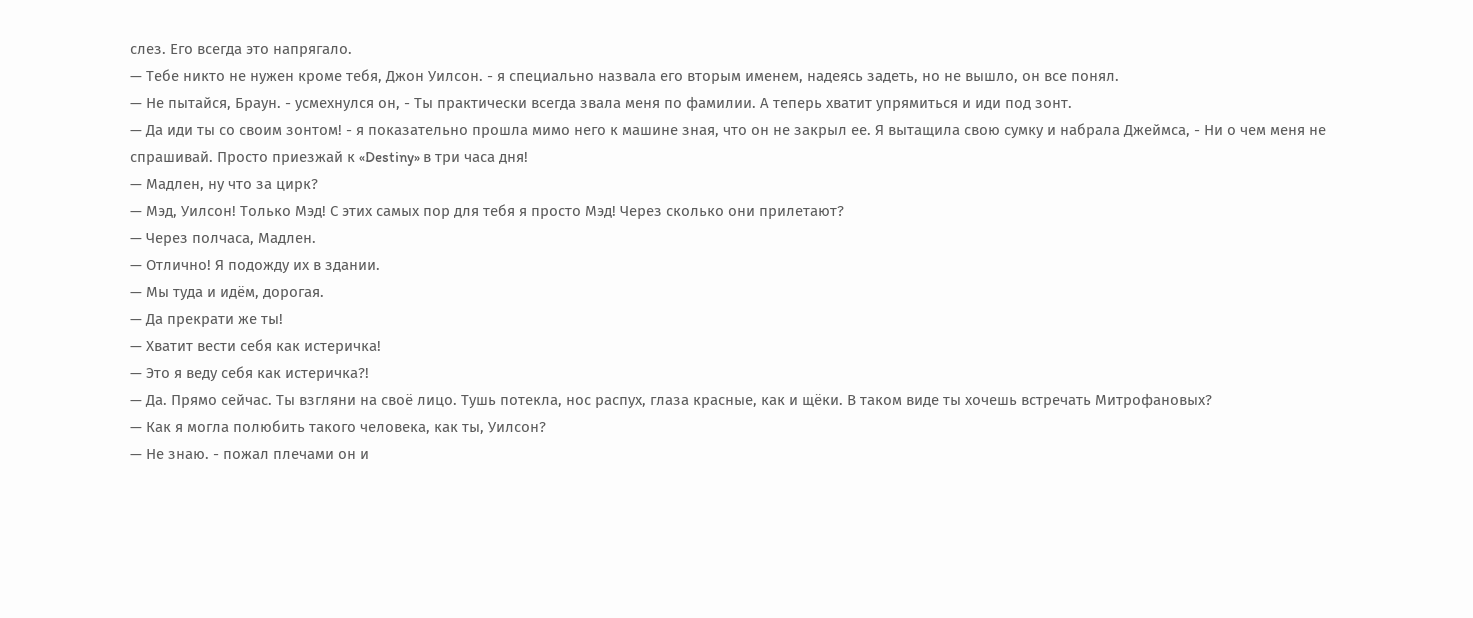слез. Его всегда это напрягало.
— Тебе никто не нужен кроме тебя, Джон Уилсон. - я специально назвала его вторым именем, надеясь задеть, но не вышло, он все понял.
— Не пытайся, Браун. - усмехнулся он, - Ты практически всегда звала меня по фамилии. А теперь хватит упрямиться и иди под зонт.
— Да иди ты со своим зонтом! - я показательно прошла мимо него к машине зная, что он не закрыл ее. Я вытащила свою сумку и набрала Джеймса, - Ни о чем меня не спрашивай. Просто приезжай к «Destiny» в три часа дня!
— Мадлен, ну что за цирк?
— Мэд, Уилсон! Только Мэд! С этих самых пор для тебя я просто Мэд! Через сколько они прилетают?
— Через полчаса, Мадлен.
— Отлично! Я подожду их в здании.
— Мы туда и идём, дорогая.
— Да прекрати же ты!
— Хватит вести себя как истеричка!
— Это я веду себя как истеричка?!
— Да. Прямо сейчас. Ты взгляни на своё лицо. Тушь потекла, нос распух, глаза красные, как и щёки. В таком виде ты хочешь встречать Митрофановых?
— Как я могла полюбить такого человека, как ты, Уилсон?
— Не знаю. - пожал плечами он и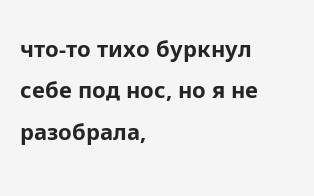что-то тихо буркнул себе под нос, но я не разобрала,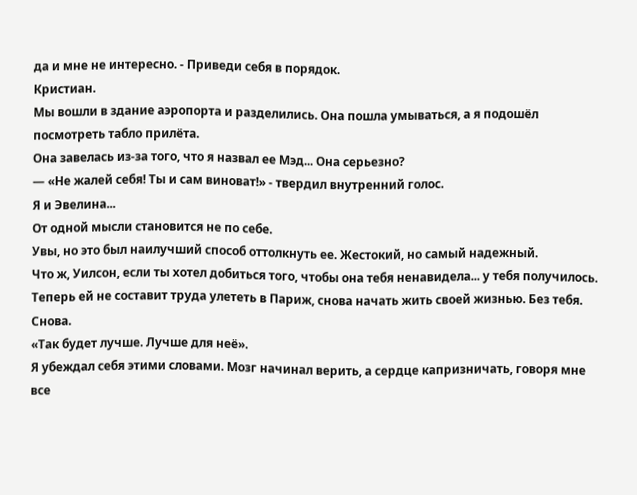да и мне не интересно. - Приведи себя в порядок.
Кристиан.
Мы вошли в здание аэропорта и разделились. Она пошла умываться, а я подошёл посмотреть табло прилёта.
Она завелась из-за того, что я назвал ее Мэд... Она серьезно?
— «Не жалей себя! Ты и сам виноват!» - твердил внутренний голос.
Я и Эвелина...
От одной мысли становится не по себе.
Увы, но это был наилучший способ оттолкнуть ее. Жестокий, но самый надежный.
Что ж, Уилсон, если ты хотел добиться того, чтобы она тебя ненавидела... у тебя получилось. Теперь ей не составит труда улететь в Париж, снова начать жить своей жизнью. Без тебя. Снова.
«Так будет лучше. Лучше для неё».
Я убеждал себя этими словами. Мозг начинал верить, а сердце капризничать, говоря мне все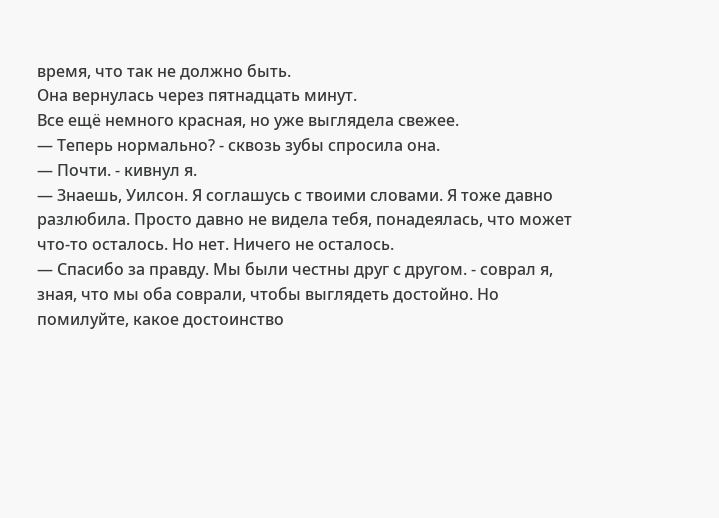время, что так не должно быть.
Она вернулась через пятнадцать минут.
Все ещё немного красная, но уже выглядела свежее.
— Теперь нормально? - сквозь зубы спросила она.
— Почти. - кивнул я.
— Знаешь, Уилсон. Я соглашусь с твоими словами. Я тоже давно разлюбила. Просто давно не видела тебя, понадеялась, что может что-то осталось. Но нет. Ничего не осталось.
— Спасибо за правду. Мы были честны друг с другом. - соврал я, зная, что мы оба соврали, чтобы выглядеть достойно. Но помилуйте, какое достоинство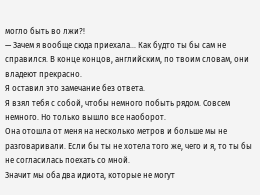могло быть во лжи?!
— Зачем я вообще сюда приехала... Как будто ты бы сам не справился. В конце концов, английским, по твоим словам, они владеют прекрасно.
Я оставил это замечание без ответа.
Я взял тебя с собой, чтобы немного побыть рядом. Совсем немного. Но только вышло все наоборот.
Она отошла от меня на несколько метров и больше мы не разговаривали. Если бы ты не хотела того же, чего и я, то ты бы не согласилась поехать со мной.
Значит мы оба два идиота, которые не могут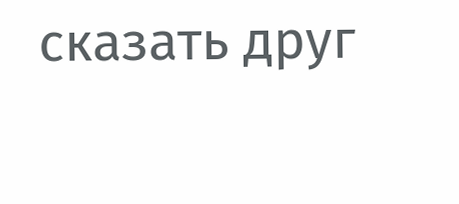сказать друг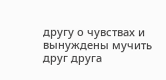другу о чувствах и вынуждены мучить друг друга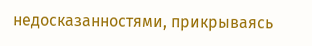недосказанностями, прикрываясь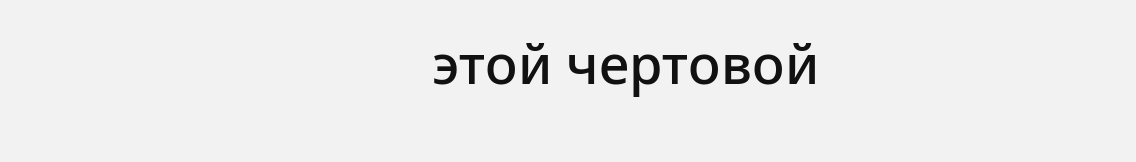этой чертовой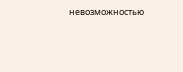невозможностью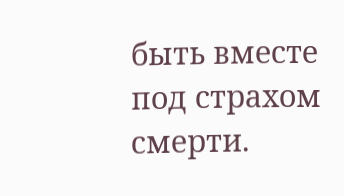быть вместе под страхом смерти.